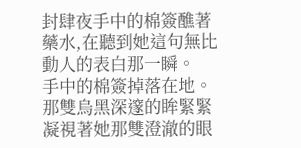封肆夜手中的棉簽醮著藥水,在聽到她這句無比動人的表白那一瞬。
手中的棉簽掉落在地。
那雙烏黑深邃的眸緊緊凝視著她那雙澄澈的眼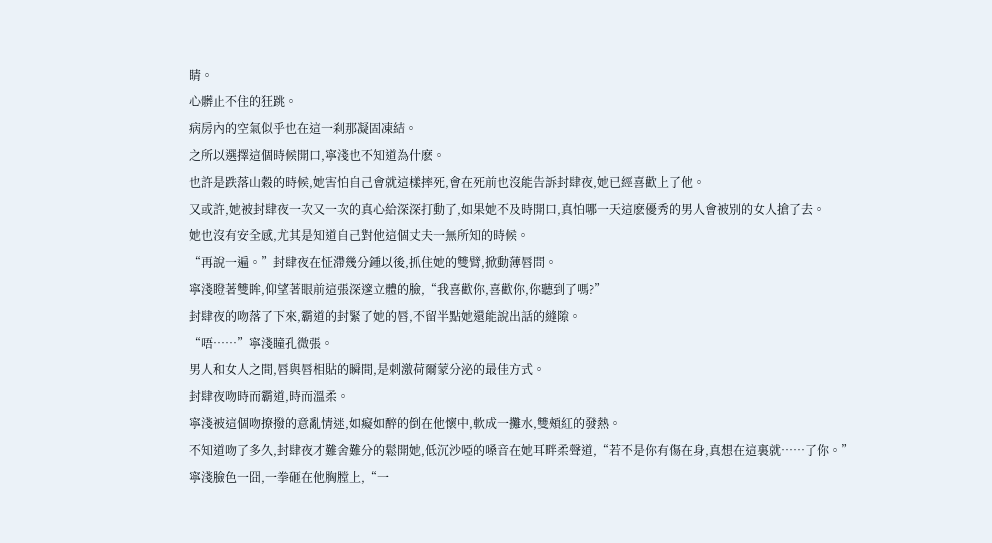睛。
心髒止不住的狂跳。
病房內的空氣似乎也在這一刹那凝固凍結。
之所以選擇這個時候開口,寧淺也不知道為什麽。
也許是跌落山穀的時候,她害怕自己會就這樣摔死,會在死前也沒能告訴封肆夜,她已經喜歡上了他。
又或許,她被封肆夜一次又一次的真心給深深打動了,如果她不及時開口,真怕哪一天這麽優秀的男人會被別的女人搶了去。
她也沒有安全感,尤其是知道自己對他這個丈夫一無所知的時候。
“再說一遍。”封肆夜在怔滯幾分鍾以後,抓住她的雙臂,掀動薄唇問。
寧淺瞪著雙眸,仰望著眼前這張深邃立體的臉,“我喜歡你,喜歡你,你聽到了嗎?”
封肆夜的吻落了下來,霸道的封緊了她的唇,不留半點她還能說出話的縫隙。
“唔……”寧淺瞳孔微張。
男人和女人之間,唇與唇相貼的瞬間,是刺激荷爾蒙分泌的最佳方式。
封肆夜吻時而霸道,時而溫柔。
寧淺被這個吻撩撥的意亂情迷,如癡如醉的倒在他懷中,軟成一攤水,雙頰紅的發熱。
不知道吻了多久,封肆夜才難舍難分的鬆開她,低沉沙啞的嗓音在她耳畔柔聲道,“若不是你有傷在身,真想在這裏就……了你。”
寧淺臉色一囧,一拳砸在他胸膛上,“一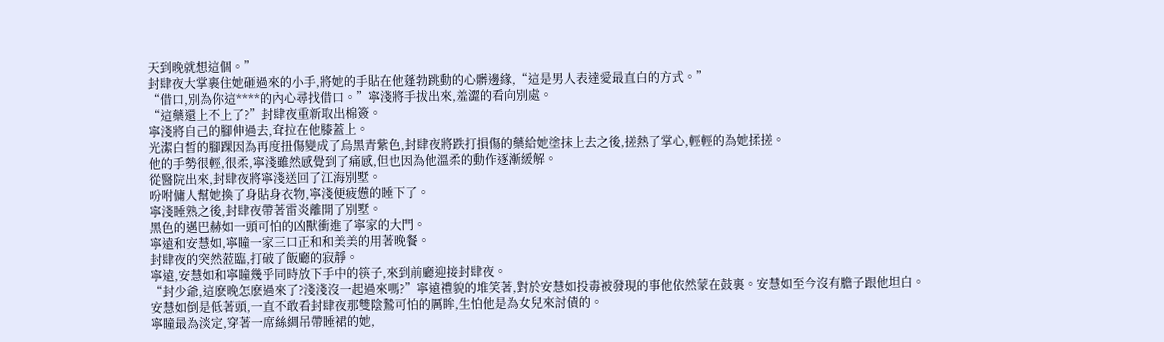天到晚就想這個。”
封肆夜大掌裹住她砸過來的小手,將她的手貼在他蓬勃跳動的心髒邊緣,“這是男人表達愛最直白的方式。”
“借口,別為你這****的內心尋找借口。”寧淺將手拔出來,羞澀的看向別處。
“這藥還上不上了?”封肆夜重新取出棉簽。
寧淺將自己的腳伸過去,耷拉在他膝蓋上。
光潔白皙的腳踝因為再度扭傷變成了烏黑青紫色,封肆夜將跌打損傷的藥給她塗抹上去之後,搓熱了掌心,輕輕的為她揉搓。
他的手勢很輕,很柔,寧淺雖然感覺到了痛感,但也因為他溫柔的動作逐漸緩解。
從醫院出來,封肆夜將寧淺送回了江海別墅。
吩咐傭人幫她換了身貼身衣物,寧淺便疲憊的睡下了。
寧淺睡熟之後,封肆夜帶著雷炎離開了別墅。
黑色的邁巴赫如一頭可怕的凶獸衝進了寧家的大門。
寧遠和安慧如,寧瞳一家三口正和和美美的用著晚餐。
封肆夜的突然蒞臨,打破了飯廳的寂靜。
寧遠,安慧如和寧瞳幾乎同時放下手中的筷子,來到前廳迎接封肆夜。
“封少爺,這麽晚怎麽過來了?淺淺沒一起過來嗎?”寧遠禮貌的堆笑著,對於安慧如投毒被發現的事他依然蒙在鼓裏。安慧如至今沒有膽子跟他坦白。
安慧如倒是低著頭,一直不敢看封肆夜那雙陰鷙可怕的厲眸,生怕他是為女兒來討債的。
寧瞳最為淡定,穿著一席絲綢吊帶睡裙的她,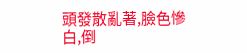頭發散亂著,臉色慘白,倒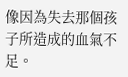像因為失去那個孩子所造成的血氣不足。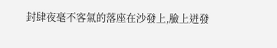封肆夜毫不客氣的落座在沙發上,臉上迸發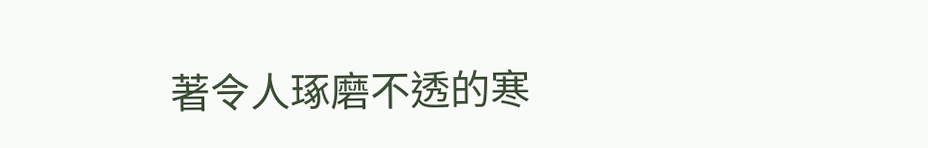著令人琢磨不透的寒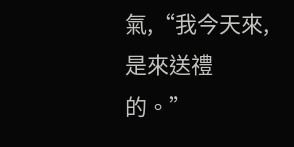氣,“我今天來,是來送禮的。”